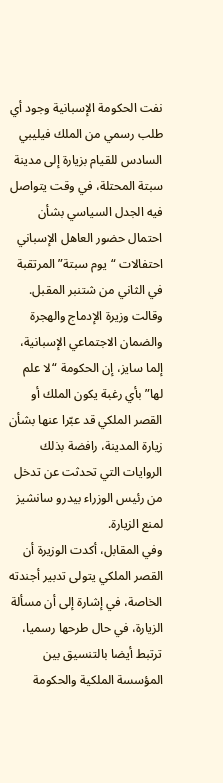نفت الحكومة الإسبانية وجود أي طلب رسمي من الملك فيليبي السادس للقيام بزيارة إلى مدينة سبتة المحتلة، في وقت يتواصل فيه الجدل السياسي بشأن احتمال حضور العاهل الإسباني احتفالات “يوم سبتة” المرتقبة في الثاني من شتنبر المقبل.
وقالت وزيرة الإدماج والهجرة والضمان الاجتماعي الإسبانية، إلما سايز، إن الحكومة “لا علم لها” بأي رغبة يكون الملك أو القصر الملكي قد عبّرا عنها بشأن زيارة المدينة، رافضة بذلك الروايات التي تحدثت عن تدخل من رئيس الوزراء بيدرو سانشيز لمنع الزيارة.
وفي المقابل، أكدت الوزيرة أن القصر الملكي يتولى تدبير أجندته الخاصة، في إشارة إلى أن مسألة الزيارة، في حال طرحها رسميا، ترتبط أيضا بالتنسيق بين المؤسسة الملكية والحكومة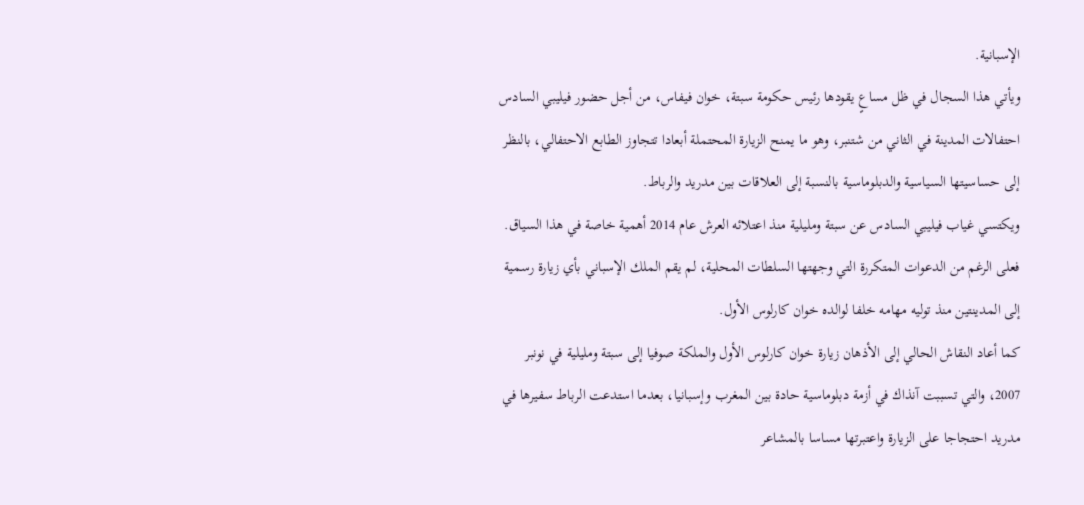الإسبانية.
ويأتي هذا السجال في ظل مساعٍ يقودها رئيس حكومة سبتة، خوان فيفاس، من أجل حضور فيليبي السادس احتفالات المدينة في الثاني من شتنبر، وهو ما يمنح الزيارة المحتملة أبعادا تتجاوز الطابع الاحتفالي، بالنظر إلى حساسيتها السياسية والدبلوماسية بالنسبة إلى العلاقات بين مدريد والرباط.
ويكتسي غياب فيليبي السادس عن سبتة ومليلية منذ اعتلائه العرش عام 2014 أهمية خاصة في هذا السياق. فعلى الرغم من الدعوات المتكررة التي وجهتها السلطات المحلية، لم يقم الملك الإسباني بأي زيارة رسمية إلى المدينتين منذ توليه مهامه خلفا لوالده خوان كارلوس الأول.
كما أعاد النقاش الحالي إلى الأذهان زيارة خوان كارلوس الأول والملكة صوفيا إلى سبتة ومليلية في نونبر 2007، والتي تسببت آنذاك في أزمة دبلوماسية حادة بين المغرب وإسبانيا، بعدما استدعت الرباط سفيرها في مدريد احتجاجا على الزيارة واعتبرتها مساسا بالمشاعر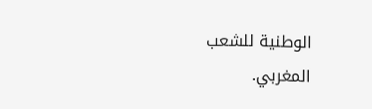الوطنية للشعب المغربي.